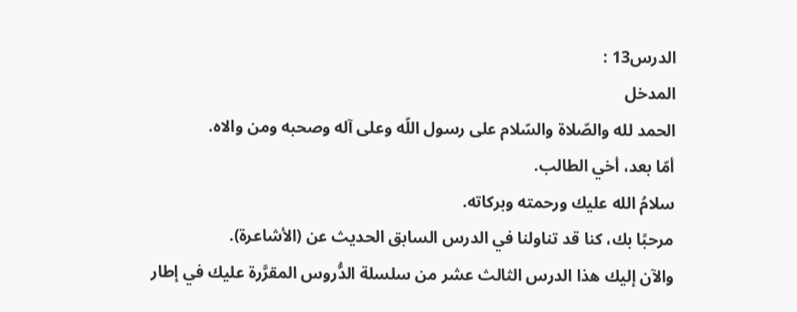الدرس13 :
المدخل
الحمد لله والصّلاة والسّلام على رسول اللّه وعلى آله وصحبه ومن والاه.
أمّا بعد، أخي الطالب.
سلامُ الله عليك ورحمته وبركاته.
مرحبًا بك، كنا قد تناولنا في الدرس السابق الحديث عن (الأشاعرة).
والآن إليك هذا الدرس الثالث عشر من سلسلة الدُّروس المقرَّرة عليك في إطار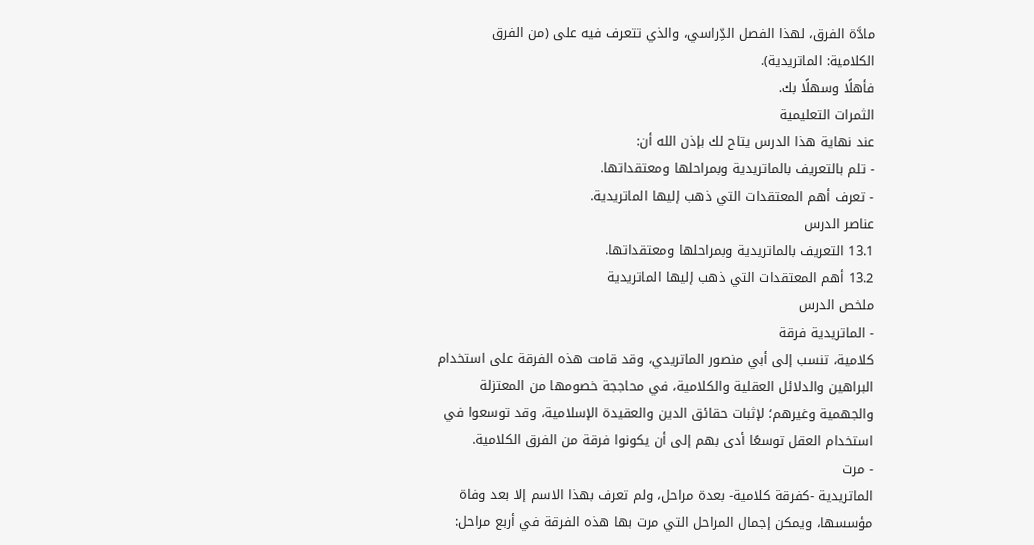مادَّة الفرق، لهذا الفصل الدِّراسي، والذي تتعرف فيه على (من الفرق
الكلامية: الماتريدية).
فأهلًا وسهلًا بك.
الثمرات التعليمية
عند نهاية هذا الدرس يتاح لك بإذن الله أن:
- تلم بالتعريف بالماتريدية وبمراحلها ومعتقداتها.
- تعرف أهم المعتقدات التي ذهب إليها الماتريدية.
عناصر الدرس
13.1 التعريف بالماتريدية وبمراحلها ومعتقداتها.
13.2 أهم المعتقدات التي ذهب إليها الماتريدية
ملخص الدرس
- الماتريدية فرقة
كلامية، تنسب إلى أبي منصور الماتريدي، وقد قامت هذه الفرقة على استخدام
البراهين والدلائل العقلية والكلامية، في محاججة خصومها من المعتزلة
والجهمية وغيرهم؛ لإثبات حقائق الدين والعقيدة الإسلامية، وقد توسعوا في
استخدام العقل توسعًا أدى بهم إلى أن يكونوا فرقة من الفرق الكلامية.
- مرت
الماتريدية -كفرقة كلامية- بعدة مراحل، ولم تعرف بهذا الاسم إلا بعد وفاة
مؤسسها، ويمكن إجمال المراحل التي مرت بها هذه الفرقة في أربع مراحل: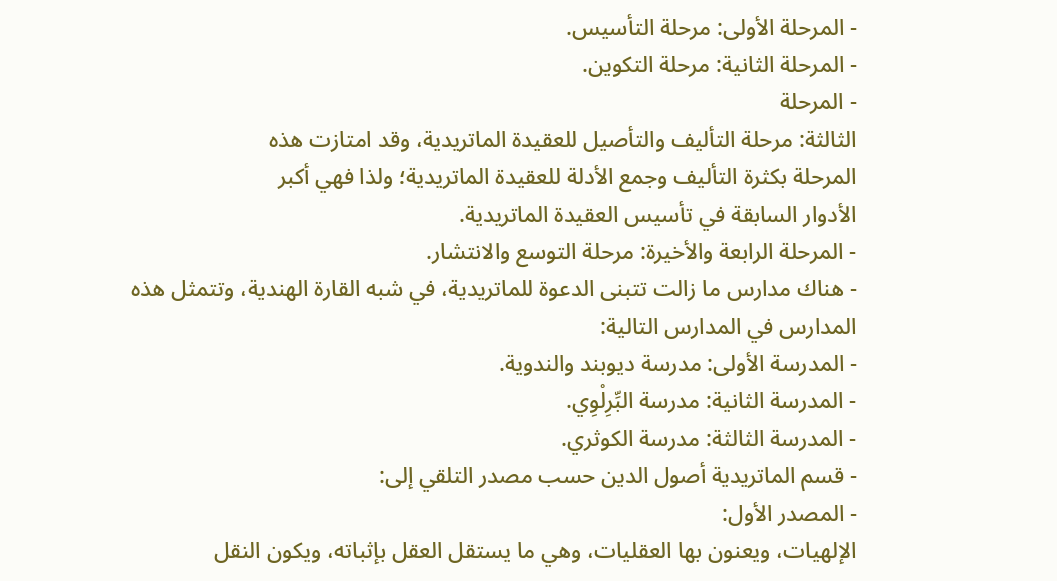- المرحلة الأولى: مرحلة التأسيس.
- المرحلة الثانية: مرحلة التكوين.
- المرحلة
الثالثة: مرحلة التأليف والتأصيل للعقيدة الماتريدية، وقد امتازت هذه
المرحلة بكثرة التأليف وجمع الأدلة للعقيدة الماتريدية؛ ولذا فهي أكبر
الأدوار السابقة في تأسيس العقيدة الماتريدية.
- المرحلة الرابعة والأخيرة: مرحلة التوسع والانتشار.
- هناك مدارس ما زالت تتبنى الدعوة للماتريدية، في شبه القارة الهندية، وتتمثل هذه المدارس في المدارس التالية:
- المدرسة الأولى: مدرسة ديوبند والندوية.
- المدرسة الثانية: مدرسة البِّرِلْوِي.
- المدرسة الثالثة: مدرسة الكوثري.
- قسم الماتريدية أصول الدين حسب مصدر التلقي إلى:
- المصدر الأول:
الإلهيات، ويعنون بها العقليات، وهي ما يستقل العقل بإثباته، ويكون النقل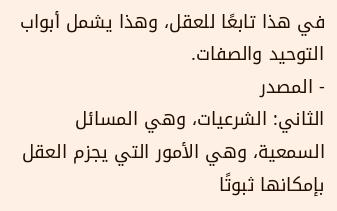في هذا تابعًا للعقل، وهذا يشمل أبواب التوحيد والصفات.
- المصدر
الثاني: الشرعيات، وهي المسائل السمعية، وهي الأمور التي يجزم العقل
بإمكانها ثبوتًا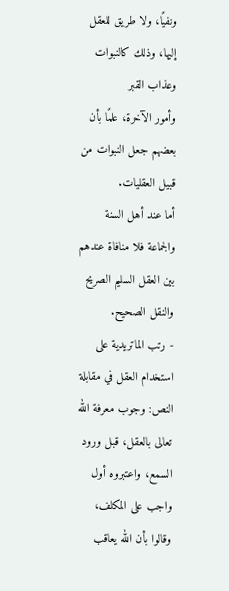ونفيًا، ولا طريق للعقل إليها، وذلك كالنبوات وعذاب القبر
وأمور الآخرة، علمًا بأن بعضهم جعل النبوات من قبيل العقليات.
أما عند أهل السنة والجماعة فلا منافاة عندهم بين العقل السليم الصريح والنقل الصحيح.
- رتب الماتريدية على
استخدام العقل في مقابلة النص: وجوب معرفة الله تعالى بالعقل، قبل ورود
السمع، واعتبروه أول واجب على المكلف، وقالوا بأن الله يعاقب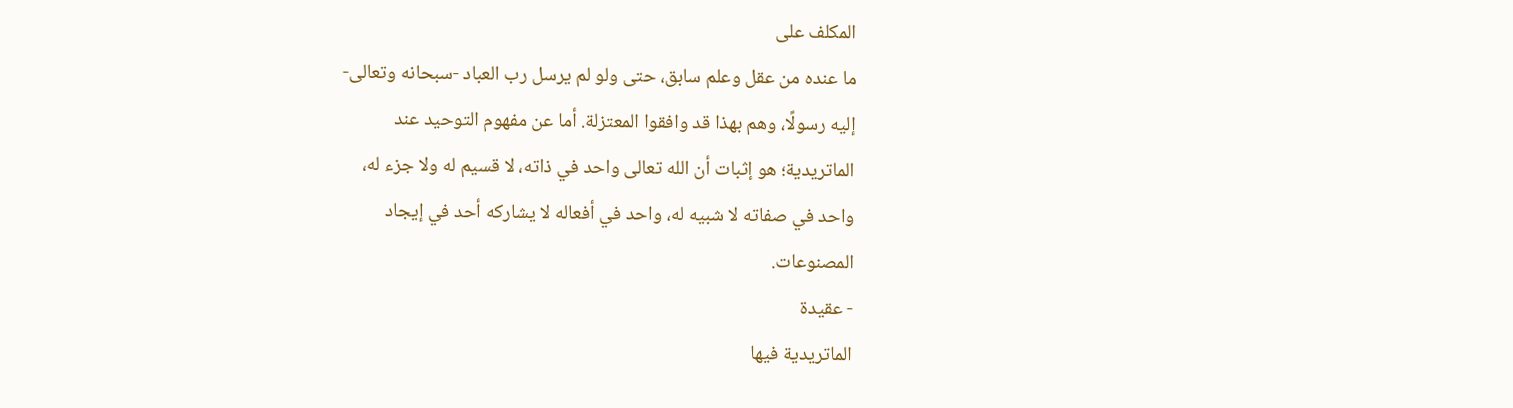المكلف على
ما عنده من عقل وعلم سابق، حتى ولو لم يرسل رب العباد -سبحانه وتعالى-
إليه رسولًا، وهم بهذا قد وافقوا المعتزلة. أما عن مفهوم التوحيد عند
الماتريدية؛ هو إثبات أن الله تعالى واحد في ذاته، لا قسيم له ولا جزء له،
واحد في صفاته لا شبيه له، واحد في أفعاله لا يشاركه أحد في إيجاد
المصنوعات.
- عقيدة
الماتريدية فيها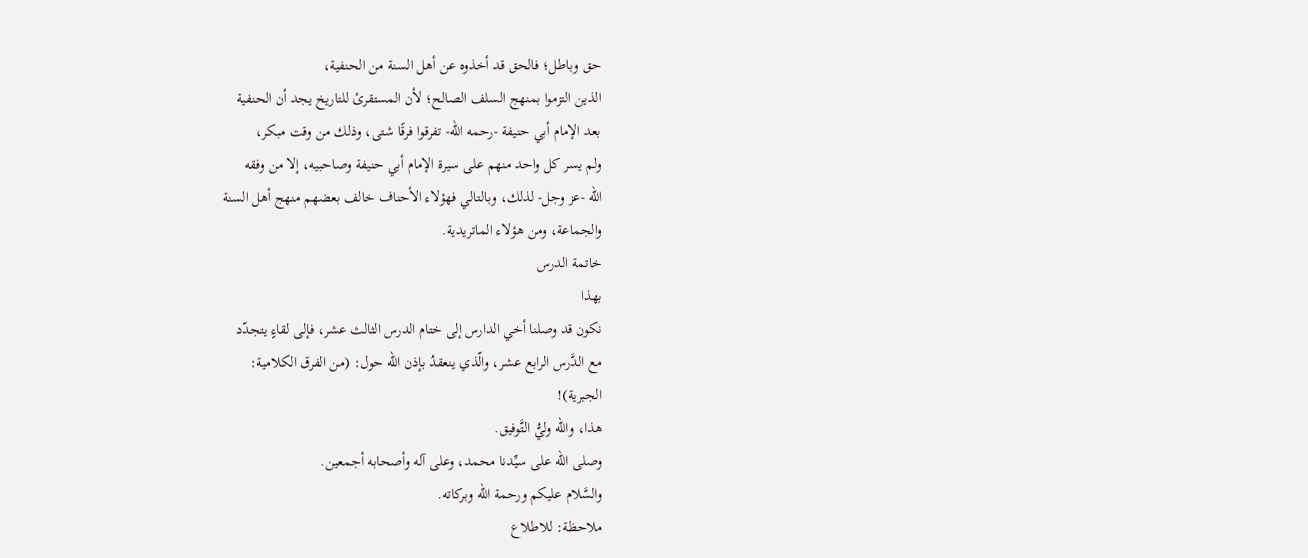حق وباطل؛ فالحق قد أخذوه عن أهل السنة من الحنفية،
الذين التزموا بمنهج السلف الصالح؛ لأن المستقرئ للتاريخ يجد أن الحنفية
بعد الإمام أبي حنيفة -رحمه الله- تفرقوا فرقًا شتى، وذلك من وقت مبكر،
ولم يسر كل واحد منهم على سيرة الإمام أبي حنيفة وصاحبيه، إلا من وفقه
الله -عز وجل- لذلك، وبالتالي فهؤلاء الأحناف خالف بعضهم منهج أهل السنة
والجماعة، ومن هؤلاء الماتريدية.
خاتمة الدرس
بهذا
نكون قد وصلنا أخي الدارس إلى ختام الدرس الثالث عشر، فإلى لقاءٍ يتجدّد
مع الدَّرس الرابع عشر، والّذي ينعقدُ بإذن الله حول: (من الفرق الكلامية:
الجبرية)!
هذا، والله وليُّ التَّوفيق.
وصلى الله على سيِّدنا محمد، وعلى آله وأصحابه أجمعين.
والسَّلام عليكم ورحمة الله وبركاته.
ملاحظة: للاطلاع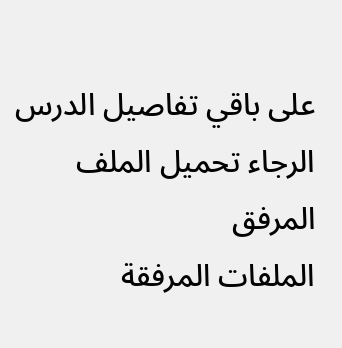على باقي تفاصيل الدرس الرجاء تحميل الملف المرفق
الملفات المرفقة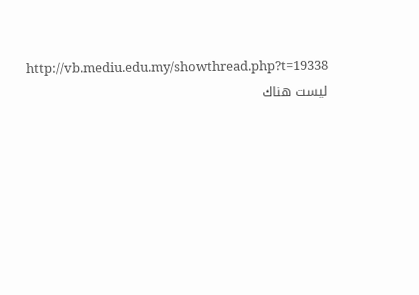http://vb.mediu.edu.my/showthread.php?t=19338
ليست هناك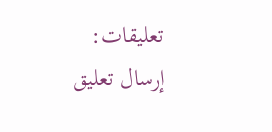تعليقات:
إرسال تعليق